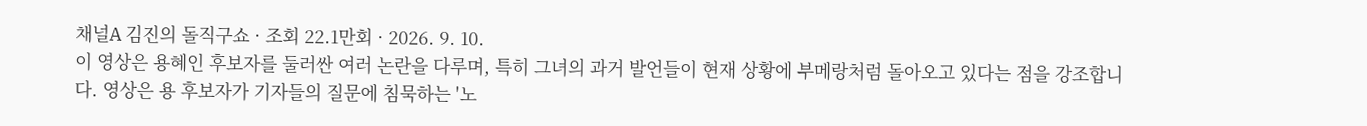채널A 김진의 돌직구쇼 · 조회 22.1만회 · 2026. 9. 10.
이 영상은 용혜인 후보자를 둘러싼 여러 논란을 다루며, 특히 그녀의 과거 발언들이 현재 상황에 부메랑처럼 돌아오고 있다는 점을 강조합니다. 영상은 용 후보자가 기자들의 질문에 침묵하는 '노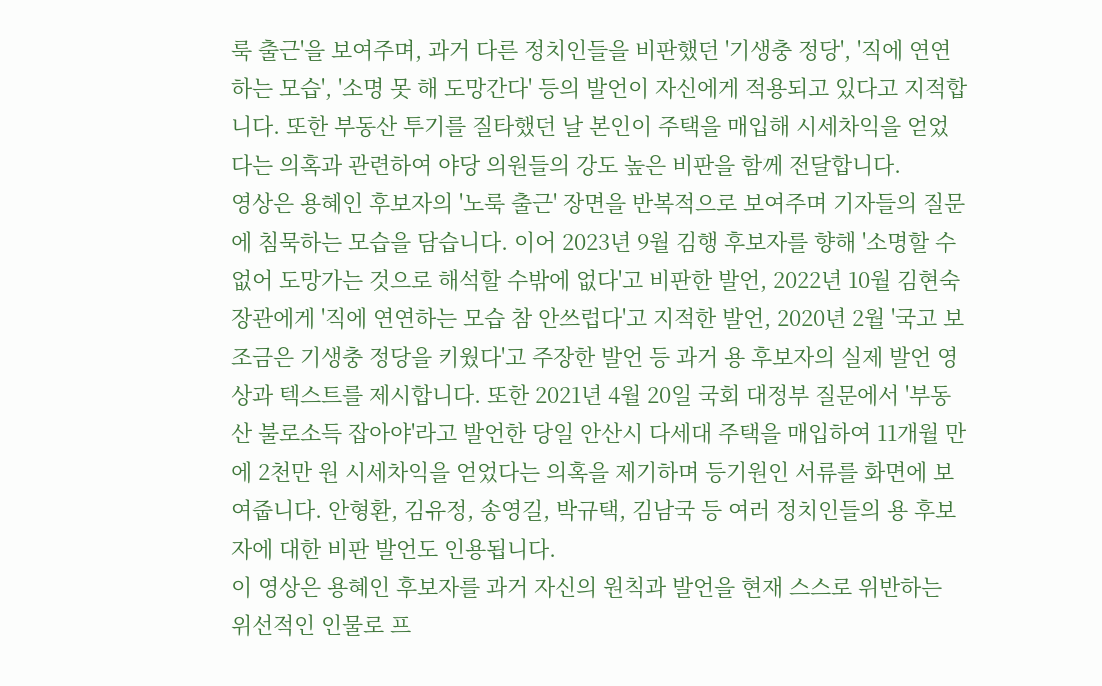룩 출근'을 보여주며, 과거 다른 정치인들을 비판했던 '기생충 정당', '직에 연연하는 모습', '소명 못 해 도망간다' 등의 발언이 자신에게 적용되고 있다고 지적합니다. 또한 부동산 투기를 질타했던 날 본인이 주택을 매입해 시세차익을 얻었다는 의혹과 관련하여 야당 의원들의 강도 높은 비판을 함께 전달합니다.
영상은 용혜인 후보자의 '노룩 출근' 장면을 반복적으로 보여주며 기자들의 질문에 침묵하는 모습을 담습니다. 이어 2023년 9월 김행 후보자를 향해 '소명할 수 없어 도망가는 것으로 해석할 수밖에 없다'고 비판한 발언, 2022년 10월 김현숙 장관에게 '직에 연연하는 모습 참 안쓰럽다'고 지적한 발언, 2020년 2월 '국고 보조금은 기생충 정당을 키웠다'고 주장한 발언 등 과거 용 후보자의 실제 발언 영상과 텍스트를 제시합니다. 또한 2021년 4월 20일 국회 대정부 질문에서 '부동산 불로소득 잡아야'라고 발언한 당일 안산시 다세대 주택을 매입하여 11개월 만에 2천만 원 시세차익을 얻었다는 의혹을 제기하며 등기원인 서류를 화면에 보여줍니다. 안형환, 김유정, 송영길, 박규택, 김남국 등 여러 정치인들의 용 후보자에 대한 비판 발언도 인용됩니다.
이 영상은 용혜인 후보자를 과거 자신의 원칙과 발언을 현재 스스로 위반하는 위선적인 인물로 프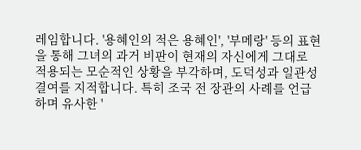레임합니다. '용혜인의 적은 용혜인', '부메랑' 등의 표현을 통해 그녀의 과거 비판이 현재의 자신에게 그대로 적용되는 모순적인 상황을 부각하며, 도덕성과 일관성 결여를 지적합니다. 특히 조국 전 장관의 사례를 언급하며 유사한 '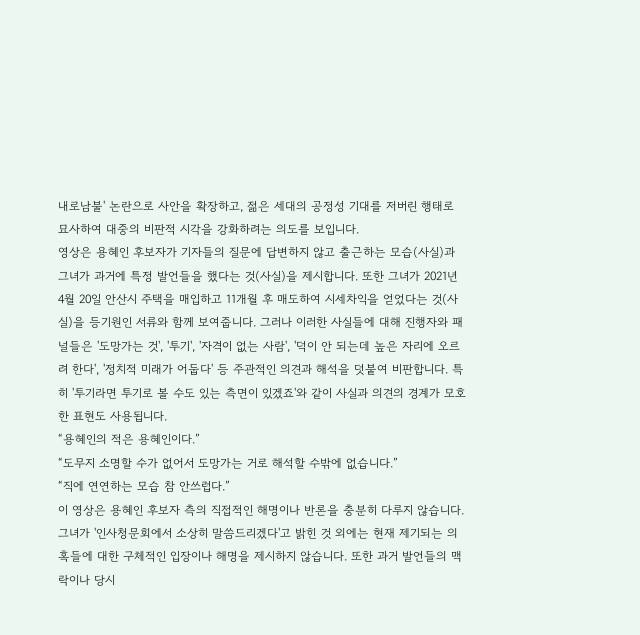내로남불' 논란으로 사안을 확장하고, 젊은 세대의 공정성 기대를 저버린 행태로 묘사하여 대중의 비판적 시각을 강화하려는 의도를 보입니다.
영상은 용혜인 후보자가 기자들의 질문에 답변하지 않고 출근하는 모습(사실)과 그녀가 과거에 특정 발언들을 했다는 것(사실)을 제시합니다. 또한 그녀가 2021년 4월 20일 안산시 주택을 매입하고 11개월 후 매도하여 시세차익을 얻었다는 것(사실)을 등기원인 서류와 함께 보여줍니다. 그러나 이러한 사실들에 대해 진행자와 패널들은 '도망가는 것', '투기', '자격이 없는 사람', '덕이 안 되는데 높은 자리에 오르려 한다', '정치적 미래가 어둡다' 등 주관적인 의견과 해석을 덧붙여 비판합니다. 특히 '투기라면 투기로 볼 수도 있는 측면이 있겠죠'와 같이 사실과 의견의 경계가 모호한 표현도 사용됩니다.
“용혜인의 적은 용혜인이다.”
“도무지 소명할 수가 없어서 도망가는 거로 해석할 수밖에 없습니다.”
“직에 연연하는 모습 참 안쓰럽다.”
이 영상은 용혜인 후보자 측의 직접적인 해명이나 반론을 충분히 다루지 않습니다. 그녀가 '인사청문회에서 소상히 말씀드리겠다'고 밝힌 것 외에는 현재 제기되는 의혹들에 대한 구체적인 입장이나 해명을 제시하지 않습니다. 또한 과거 발언들의 맥락이나 당시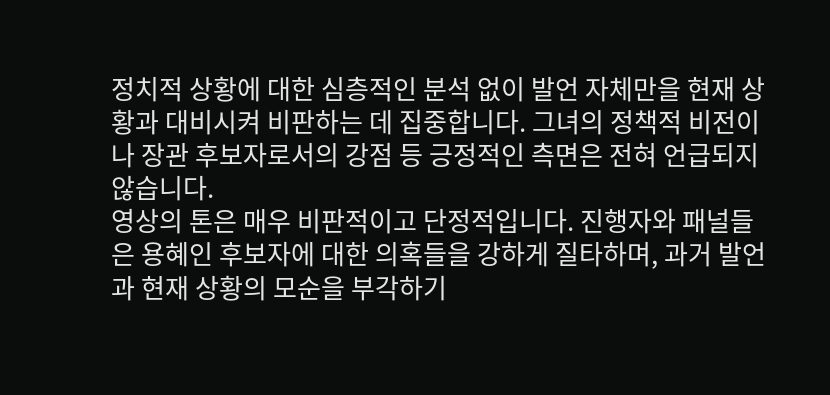정치적 상황에 대한 심층적인 분석 없이 발언 자체만을 현재 상황과 대비시켜 비판하는 데 집중합니다. 그녀의 정책적 비전이나 장관 후보자로서의 강점 등 긍정적인 측면은 전혀 언급되지 않습니다.
영상의 톤은 매우 비판적이고 단정적입니다. 진행자와 패널들은 용혜인 후보자에 대한 의혹들을 강하게 질타하며, 과거 발언과 현재 상황의 모순을 부각하기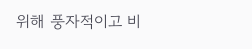위해 풍자적이고 비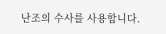난조의 수사를 사용합니다.